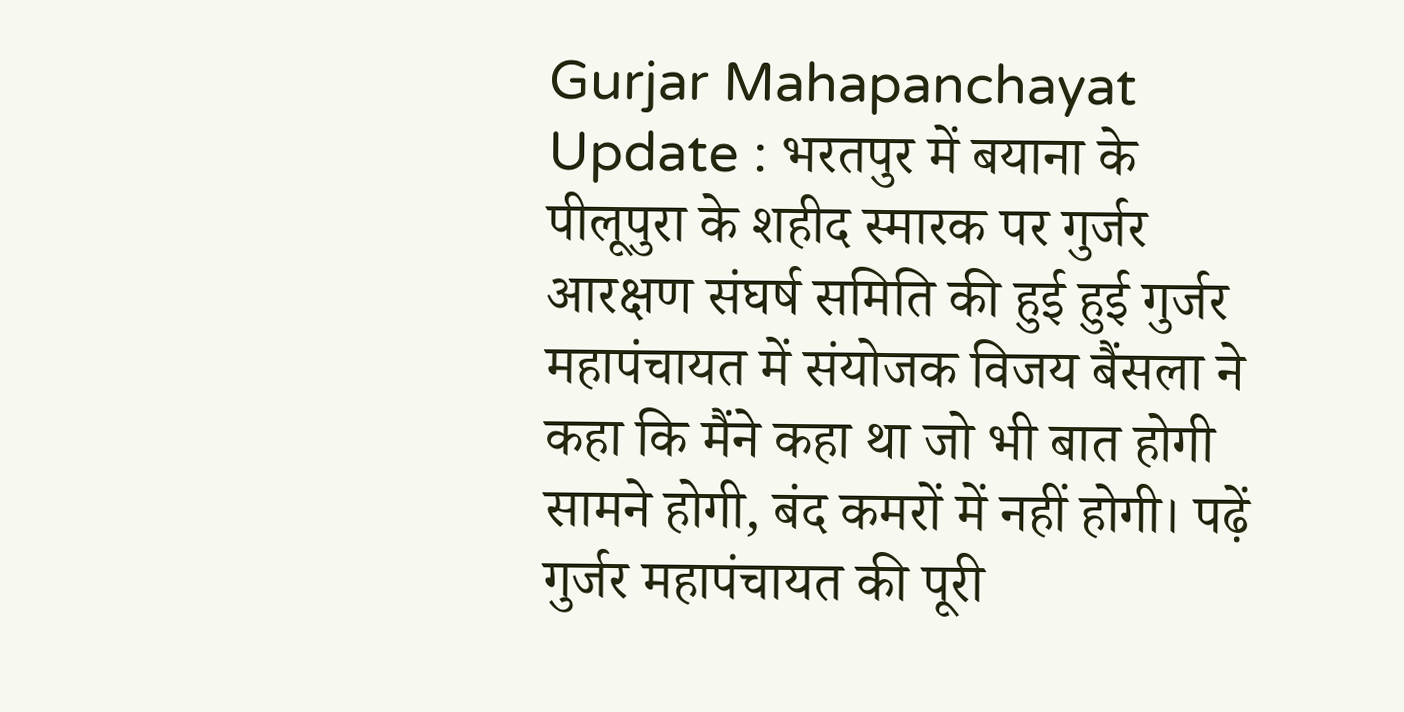Gurjar Mahapanchayat Update : भरतपुर में बयाना के पीलूपुरा के शहीद स्मारक पर गुर्जर आरक्षण संघर्ष समिति की हुई हुई गुर्जर महापंचायत में संयोजक विजय बैंसला ने कहा कि मैंने कहा था जो भी बात होगी सामने होगी, बंद कमरों में नहीं होगी। पढ़ें गुर्जर महापंचायत की पूरी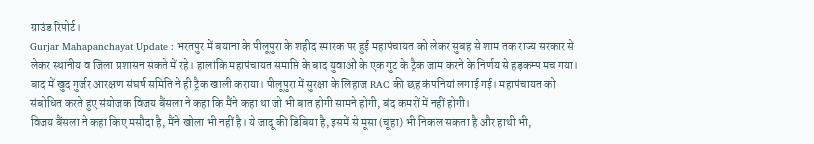ग्राउंड रिपोर्ट।
Gurjar Mahapanchayat Update : भरतपुर में बयाना के पीलूपुरा के शहीद स्मारक पर हुई महापंचायत को लेकर सुबह से शाम तक राज्य सरकार से लेकर स्थानीय व जिला प्रशासन सकते में रहे। हालांकि महापंचायत समाप्ति के बाद युवाओं के एक गुट के ट्रैक जाम करने के निर्णय से हड़कम्प मच गया। बाद में खुद गुर्जर आरक्षण संघर्ष समिति ने ही ट्रैक खाली कराया। पीलूपुरा में सुरक्षा के लिहाज RAC की छह कंपनियां लगाई गई। महापंचायत को संबोधित करते हुए संयोजक विजय बैंसला ने कहा कि मैंने कहा था जो भी बात होगी सामने होगी, बंद कमरों में नहीं होगी।
विजय बैंसला ने कहा किए मसौदा है, मैंने खोला भी नहीं है। ये जादू की डिबिया है, इसमें से मूसा (चूहा) भी निकल सकता है और हाथी भी,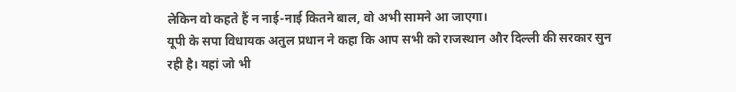लेकिन वो कहते हैं न नाई-नाई कितने बाल, वो अभी सामने आ जाएगा।
यूपी के सपा विधायक अतुल प्रधान ने कहा कि आप सभी को राजस्थान और दिल्ली की सरकार सुन रही है। यहां जो भी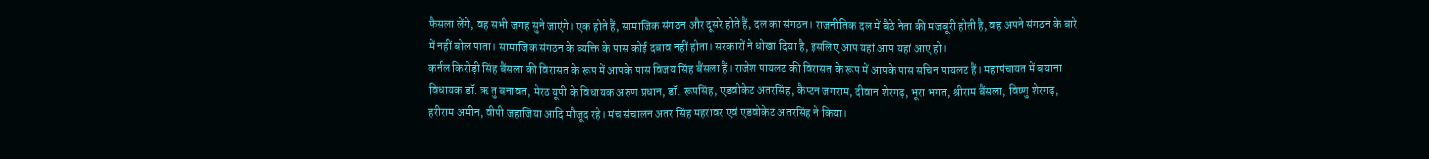फैसला लेंगे, वह सभी जगह सुने जाएंगे। एक होते हैं, सामाजिक संगठन और दूसरे होते हैं, दल का संगठन। राजनीतिक दल में बैठे नेता की मजबूरी होती है, वह अपने संगठन के बारे में नहीं बोल पाता। सामाजिक संगठन के व्यक्ति के पास कोई दबाव नहीं होता। सरकारों ने धोखा दिया है, इसलिए आप यहां आप यहां आए हो।
कर्नल किरोड़ी सिंह बैंसला की विरासत के रूप में आपके पास विजय सिंह बैंसला हैं। राजेश पायलट की विरासत के रूप में आपके पास सचिन पायलट हैं। महापंचायत में बयाना विधायक डॉ. ऋ तु बनावत, मेरठ यूपी के विधायक अरुण प्रधान, डॉ. रूपसिंह, एडवोकेट अतरसिंह, कैप्टन जगराम, दीवान शेरगढ़, भूरा भगत, श्रीराम बैंसला, विष्णु शेरगढ़, हरीराम अमीन, वीपी जहाजिया आदि मौजूद रहे। मंच संचालन अतर सिंह महरावर एवं एडवोकेट अतरसिंह ने किया।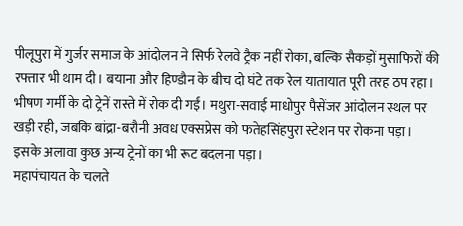पीलूपुरा में गुर्जर समाज के आंदोलन ने सिर्फ रेलवे ट्रैक नहीं रोका, बल्कि सैकड़ों मुसाफिरों की रफ्तार भी थाम दी। बयाना और हिण्डौन के बीच दो घंटे तक रेल यातायात पूरी तरह ठप रहा। भीषण गर्मी के दो ट्रेनें रास्ते में रोक दी गईं। मथुरा-सवाई माधोपुर पैसेंजर आंदोलन स्थल पर खड़ी रही, जबकि बांद्रा-बरौनी अवध एक्सप्रेस को फतेहसिंहपुरा स्टेशन पर रोकना पड़ा। इसके अलावा कुछ अन्य ट्रेनों का भी रूट बदलना पड़ा।
महापंचायत के चलते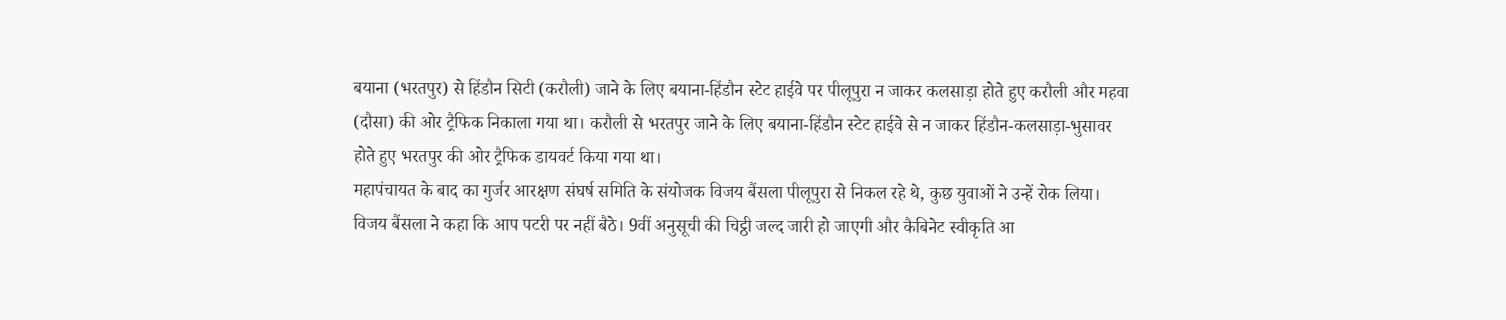बयाना (भरतपुर) से हिंडौन सिटी (करौली) जाने के लिए बयाना-हिंडौन स्टेट हाईवे पर पीलूपुरा न जाकर कलसाड़ा होते हुए करौली और महवा (दौसा) की ओर ट्रैफिक निकाला गया था। करौली से भरतपुर जाने के लिए बयाना-हिंडौन स्टेट हाईवे से न जाकर हिंडौन-कलसाड़ा-भुसावर होते हुए भरतपुर की ओर ट्रैफिक डायवर्ट किया गया था।
महापंचायत के बाद का गुर्जर आरक्षण संघर्ष समिति के संयोजक विजय बैंसला पीलूपुरा से निकल रहे थे, कुछ युवाओं ने उन्हें रोक लिया। विजय बैंसला ने कहा कि आप पटरी पर नहीं बैठे। 9वीं अनुसूची की चिट्ठी जल्द जारी हो जाएगी और कैबिनेट स्वीकृति आ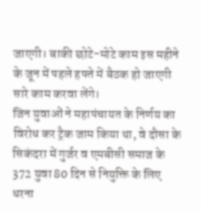जाएगी। बाकी छोटे-मोटे काम इस महीने के जून में पहले हफ्ते में बैठक हो जाएगी सारे काम करवा लेंगे।
जिन युवाओं ने महापंचायत के निर्णय का विरोध कर ट्रैक जाम किया था, वे दौसा के सिकंदरा में गुर्जर व एमबीसी समाज के 372 युवा 80 दिन से नियुक्ति के लिए धरना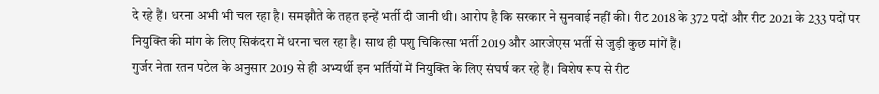दे रहे हैं। धरना अभी भी चल रहा है। समझौते के तहत इन्हें भर्ती दी जानी थी। आरोप है कि सरकार ने सुनवाई नहीं की। रीट 2018 के 372 पदों और रीट 2021 के 233 पदों पर नियुक्ति की मांग के लिए सिकंदरा में धरना चल रहा है। साथ ही पशु चिकित्सा भर्ती 2019 और आरजेएस भर्ती से जुड़ी कुछ मांगें हैं।
गुर्जर नेता रतन पटेल के अनुसार 2019 से ही अभ्यर्थी इन भर्तियों में नियुक्ति के लिए संघर्ष कर रहे हैं। विशेष रूप से रीट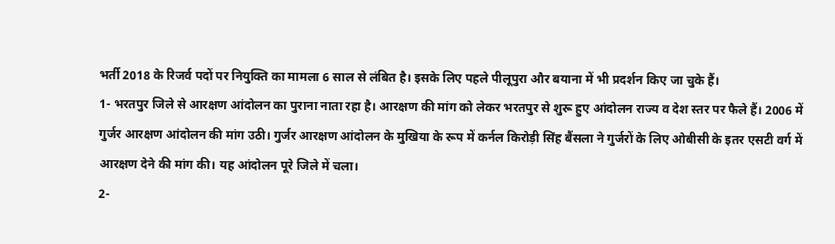भर्ती 2018 के रिजर्व पदों पर नियुक्ति का मामला 6 साल से लंबित है। इसके लिए पहले पीलूपुरा और बयाना में भी प्रदर्शन किए जा चुके हैं।
1- भरतपुर जिले से आरक्षण आंदोलन का पुराना नाता रहा है। आरक्षण की मांग को लेकर भरतपुर से शुरू हुए आंदोलन राज्य व देश स्तर पर फैले हैं। 2006 में गुर्जर आरक्षण आंदोलन की मांग उठी। गुर्जर आरक्षण आंदोलन के मुखिया के रूप में कर्नल किरोड़ी सिंह बैंसला ने गुर्जरों के लिए ओबीसी के इतर एसटी वर्ग में आरक्षण देने की मांग की। यह आंदोलन पूरे जिले में चला।
2-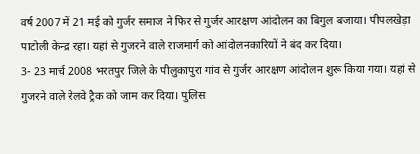वर्ष 2007 में 21 मई को गुर्जर समाज ने फिर से गुर्जर आरक्षण आंदोलन का बिगुल बजाया। पीपलखेड़ा पाटोली केन्द्र रहा। यहां से गुजरने वाले राजमार्ग को आंदोलनकारियों ने बंद कर दिया।
3- 23 मार्च 2008 भरतपुर जिले के पीलुकापुरा गांव से गुर्जर आरक्षण आंदोलन शुरू किया गया। यहां से गुजरने वाले रेलवे ट्रैक को जाम कर दिया। पुलिस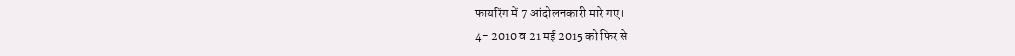फायरिंग में 7 आंदोलनकारी मारे गए।
4- 2010 व 21 मई 2015 को फिर से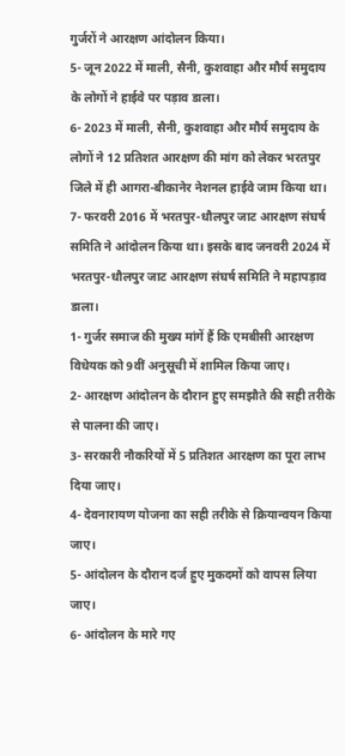गुर्जरों ने आरक्षण आंदोलन किया।
5- जून 2022 में माली, सैनी, कुशवाहा और मौर्य समुदाय के लोगों ने हाईवे पर पड़ाव डाला।
6- 2023 में माली, सैनी, कुशवाहा और मौर्य समुदाय के लोगों ने 12 प्रतिशत आरक्षण की मांग को लेकर भरतपुर जिले में ही आगरा-बीकानेर नेशनल हाईवे जाम किया था।
7- फरवरी 2016 में भरतपुर-धौलपुर जाट आरक्षण संघर्ष समिति ने आंदोलन किया था। इसके बाद जनवरी 2024 में भरतपुर-धौलपुर जाट आरक्षण संघर्ष समिति ने महापड़ाव डाला।
1- गुर्जर समाज की मुख्य मांगें हैं कि एमबीसी आरक्षण विधेयक को 9वीं अनुसूची में शामिल किया जाए।
2- आरक्षण आंदोलन के दौरान हुए समझौते की सही तरीके से पालना की जाए।
3- सरकारी नौकरियों में 5 प्रतिशत आरक्षण का पूरा लाभ दिया जाए।
4- देवनारायण योजना का सही तरीके से क्रियान्वयन किया जाए।
5- आंदोलन के दौरान दर्ज हुए मुकदमों को वापस लिया जाए।
6- आंदोलन के मारे गए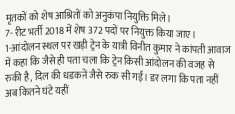मृतकों को शेष आश्रितों को अनुकंपा नियुक्ति मिले।
7- रीट भर्ती 2018 में शेष 372 पदों पर नियुक्त किया जाए।
1-आंदोलन स्थल पर खड़ी ट्रेन के यात्री विनीत कुमार ने कांपती आवाज में कहा कि जैसे ही पता चला कि ट्रेन किसी आंदोलन की वजह से रुकी है, दिल की धडकऩें जैसे रुक सी गईं। डर लगा कि पता नहीं अब कितने घंटे यहीं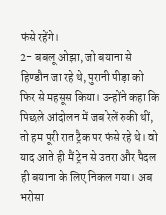फंसे रहेंगे।
2- बबलू ओझा, जो बयाना से हिण्डौन जा रहे थे, पुरानी पीड़ा को फिर से महसूस किया। उन्होंने कहा कि पिछले आंदोलन में जब रेलें रुकी थीं, तो हम पूरी रात ट्रैक पर फंसे रहे थे। वो याद आते ही मैं ट्रेन से उतरा और पैदल ही बयाना के लिए निकल गया। अब भरोसा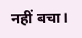नहीं बचा।